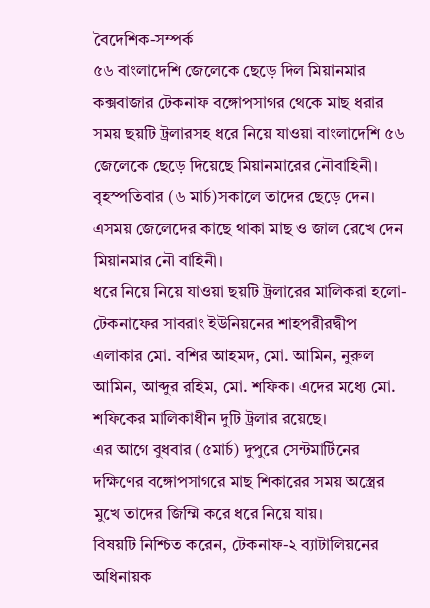বৈদেশিক-সম্পর্ক
৫৬ বাংলাদেশি জেলেকে ছেড়ে দিল মিয়ানমার
কক্সবাজার টেকনাফ বঙ্গোপসাগর থেকে মাছ ধরার সময় ছয়টি ট্রলারসহ ধরে নিয়ে যাওয়া বাংলাদেশি ৫৬ জেলেকে ছেড়ে দিয়েছে মিয়ানমারের নৌবাহিনী।
বৃহস্পতিবার (৬ মার্চ)সকালে তাদের ছেড়ে দেন। এসময় জেলেদের কাছে থাকা মাছ ও জাল রেখে দেন মিয়ানমার নৌ বাহিনী।
ধরে নিয়ে নিয়ে যাওয়া ছয়টি ট্রলারের মালিকরা হলো- টেকনাফের সাবরাং ইউনিয়নের শাহপরীরদ্বীপ এলাকার মো. বশির আহমদ, মো. আমিন, নুরুল আমিন, আব্দুর রহিম, মো. শফিক। এদের মধ্যে মো. শফিকের মালিকাধীন দুটি ট্রলার রয়েছে।
এর আগে বুধবার (৫মার্চ) দুপুরে সেন্টমার্টিনের দক্ষিণের বঙ্গোপসাগরে মাছ শিকারের সময় অস্ত্রের মুখে তাদের জিম্মি করে ধরে নিয়ে যায়।
বিষয়টি নিশ্চিত করেন, টেকনাফ-২ ব্যাটালিয়নের অধিনায়ক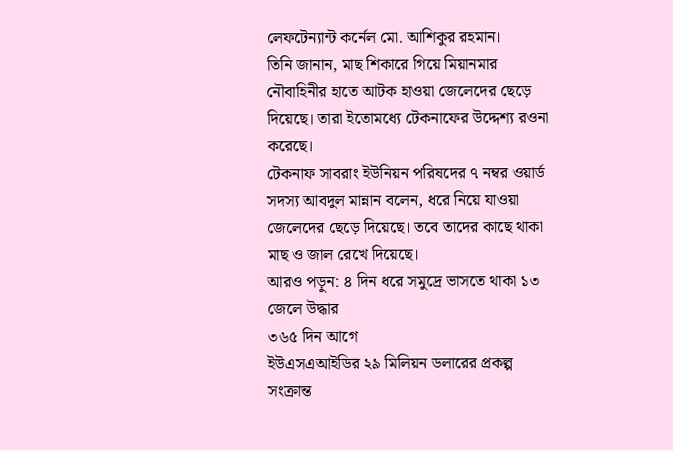লেফটেন্যান্ট কর্নেল মো. আশিকুর রহমান।
তিনি জানান, মাছ শিকারে গিয়ে মিয়ানমার নৌবাহিনীর হাতে আটক হাওয়া জেলেদের ছেড়ে দিয়েছে। তারা ইতোমধ্যে টেকনাফের উদ্দেশ্য রওনা করেছে।
টেকনাফ সাবরাং ইউনিয়ন পরিষদের ৭ নম্বর ওয়ার্ড সদস্য আবদুল মান্নান বলেন, ধরে নিয়ে যাওয়া জেলেদের ছেড়ে দিয়েছে। তবে তাদের কাছে থাকা মাছ ও জাল রেখে দিয়েছে।
আরও পড়ুন: ৪ দিন ধরে সমুদ্রে ভাসতে থাকা ১৩ জেলে উদ্ধার
৩৬৫ দিন আগে
ইউএসএআইডির ২৯ মিলিয়ন ডলারের প্রকল্প সংক্রান্ত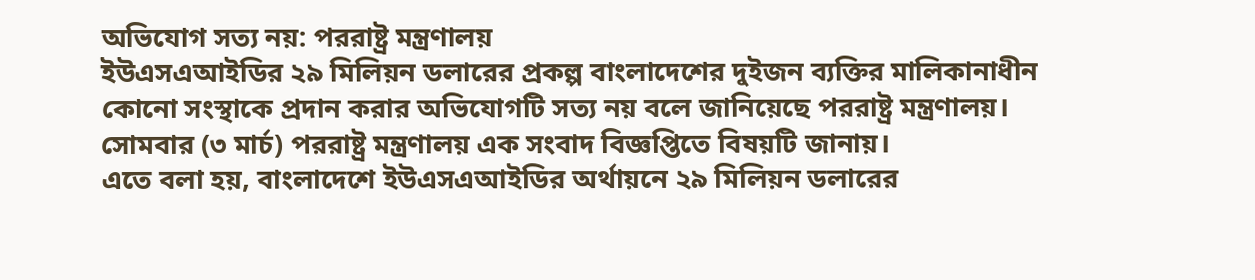অভিযোগ সত্য নয়: পররাষ্ট্র মন্ত্রণালয়
ইউএসএআইডির ২৯ মিলিয়ন ডলারের প্রকল্প বাংলাদেশের দুইজন ব্যক্তির মালিকানাধীন কোনো সংস্থাকে প্রদান করার অভিযোগটি সত্য নয় বলে জানিয়েছে পররাষ্ট্র মন্ত্রণালয়।
সোমবার (৩ মার্চ) পররাষ্ট্র মন্ত্রণালয় এক সংবাদ বিজ্ঞপ্তিতে বিষয়টি জানায়।
এতে বলা হয়, বাংলাদেশে ইউএসএআইডির অর্থায়নে ২৯ মিলিয়ন ডলারের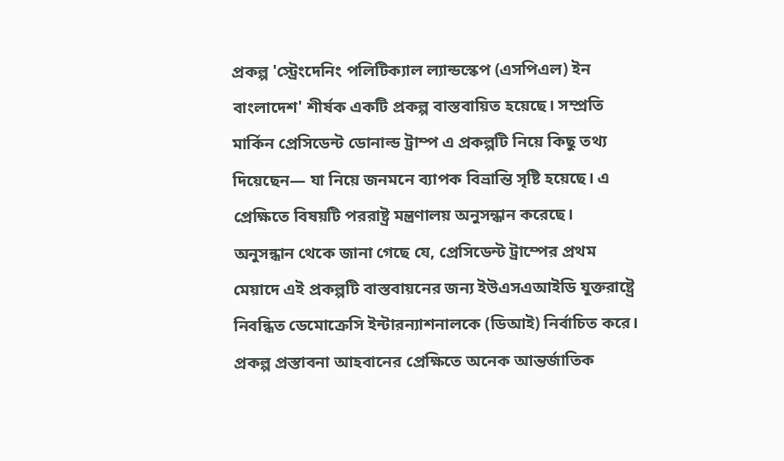প্রকল্প 'স্ট্রেংদেনিং পলিটিক্যাল ল্যান্ডস্কেপ (এসপিএল) ইন বাংলাদেশ' শীর্ষক একটি প্রকল্প বাস্তবায়িত হয়েছে। সম্প্রতি মার্কিন প্রেসিডেন্ট ডোনাল্ড ট্রাম্প এ প্রকল্পটি নিয়ে কিছু তথ্য দিয়েছেন— যা নিয়ে জনমনে ব্যাপক বিভ্রান্তি সৃষ্টি হয়েছে। এ প্রেক্ষিতে বিষয়টি পররাষ্ট্র মন্ত্রণালয় অনুসন্ধান করেছে।
অনুসন্ধান থেকে জানা গেছে যে, প্রেসিডেন্ট ট্রাম্পের প্রথম মেয়াদে এই প্রকল্পটি বাস্তবায়নের জন্য ইউএসএআইডি যুক্তরাষ্ট্রে নিবন্ধিত ডেমোক্রেসি ইন্টারন্যাশনালকে (ডিআই) নির্বাচিত করে। প্রকল্প প্রস্তাবনা আহবানের প্রেক্ষিতে অনেক আন্তর্জাতিক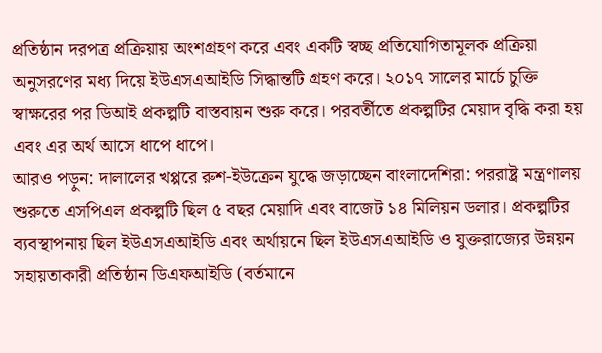প্রতিষ্ঠান দরপত্র প্রক্রিয়ায় অংশগ্রহণ করে এবং একটি স্বচ্ছ প্রতিযোগিতামূলক প্রক্রিয়া অনুসরণের মধ্য দিয়ে ইউএসএআইডি সিদ্ধান্তটি গ্রহণ করে। ২০১৭ সালের মার্চে চুক্তি স্বাক্ষরের পর ডিআই প্রকল্পটি বাস্তবায়ন শুরু করে। পরবর্তীতে প্রকল্পটির মেয়াদ বৃদ্ধি করা হয় এবং এর অর্থ আসে ধাপে ধাপে।
আরও পড়ুন: দালালের খপ্পরে রুশ-ইউক্রেন যুদ্ধে জড়াচ্ছেন বাংলাদেশিরা: পররাষ্ট্র মন্ত্রণালয়
শুরুতে এসপিএল প্রকল্পটি ছিল ৫ বছর মেয়াদি এবং বাজেট ১৪ মিলিয়ন ডলার। প্রকল্পটির ব্যবস্থাপনায় ছিল ইউএসএআইডি এবং অর্থায়নে ছিল ইউএসএআইডি ও যুক্তরাজ্যের উন্নয়ন সহায়তাকারী প্রতিষ্ঠান ডিএফআইডি (বর্তমানে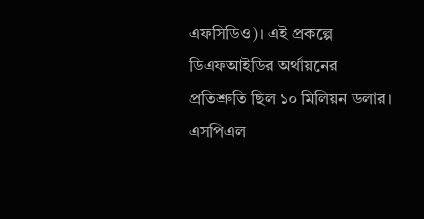এফসিডিও)। এই প্রকল্পে ডিএফআইডির অর্থায়নের প্রতিশ্রুতি ছিল ১০ মিলিয়ন ডলার।
এসপিএল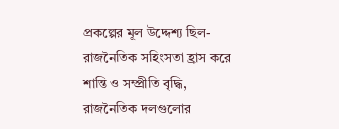প্রকল্পের মূল উদ্দেশ্য ছিল-রাজনৈতিক সহিংসতা হ্রাস করে শান্তি ও সম্প্রীতি বৃদ্ধি, রাজনৈতিক দলগুলোর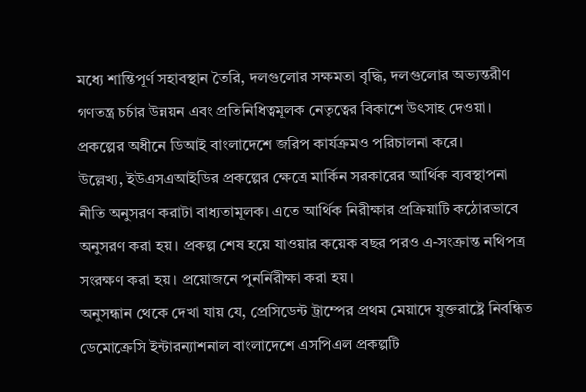মধ্যে শান্তিপূর্ণ সহাবস্থান তৈরি, দলগুলোর সক্ষমতা বৃদ্ধি, দলগুলোর অভ্যন্তরীণ গণতন্ত্র চর্চার উন্নয়ন এবং প্রতিনিধিত্বমূলক নেতৃত্বের বিকাশে উৎসাহ দেওয়া। প্রকল্পের অধীনে ডিআই বাংলাদেশে জরিপ কার্যক্রমও পরিচালনা করে।
উল্লেখ্য, ইউএসএআইডির প্রকল্পের ক্ষেত্রে মার্কিন সরকারের আর্থিক ব্যবস্থাপনা নীতি অনুসরণ করাটা বাধ্যতামূলক। এতে আর্থিক নিরীক্ষার প্রক্রিয়াটি কঠোরভাবে অনুসরণ করা হয়। প্রকল্প শেষ হয়ে যাওয়ার কয়েক বছর পরও এ-সংক্রান্ত নথিপত্র সংরক্ষণ করা হয়। প্রয়োজনে পুনর্নিরীক্ষা করা হয়।
অনুসন্ধান থেকে দেখা যায় যে, প্রেসিডেন্ট ট্রাম্পের প্রথম মেয়াদে যুক্তরাষ্ট্রে নিবন্ধিত ডেমোক্রেসি ইন্টারন্যাশনাল বাংলাদেশে এসপিএল প্রকল্পটি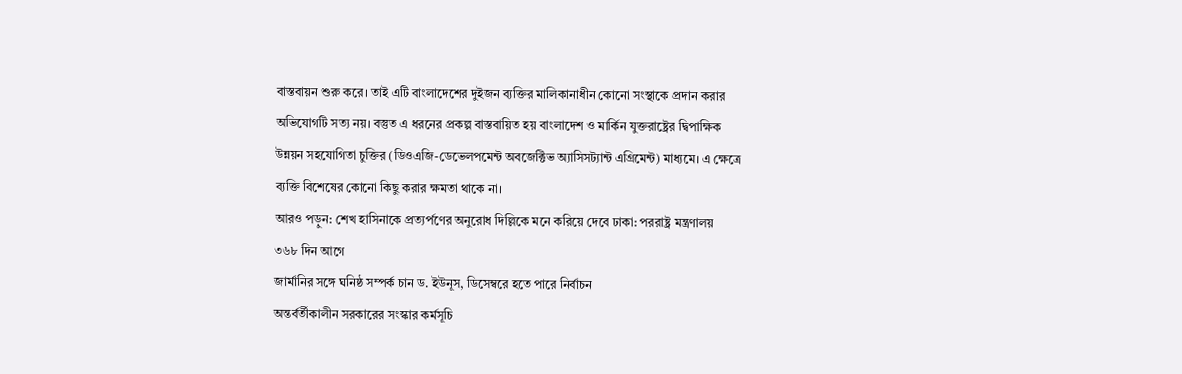বাস্তবায়ন শুরু করে। তাই এটি বাংলাদেশের দুইজন ব্যক্তির মালিকানাধীন কোনো সংস্থাকে প্রদান করার অভিযোগটি সত্য নয়। বস্তুত এ ধরনের প্রকল্প বাস্তবায়িত হয় বাংলাদেশ ও মার্কিন যুক্তরাষ্ট্রের দ্বিপাক্ষিক উন্নয়ন সহযোগিতা চুক্তির (ডিওএজি-ডেভেলপমেন্ট অবজেক্টিভ অ্যাসিসট্যান্ট এগ্রিমেন্ট) মাধ্যমে। এ ক্ষেত্রে ব্যক্তি বিশেষের কোনো কিছু করার ক্ষমতা থাকে না।
আরও পড়ুন: শেখ হাসিনাকে প্রত্যর্পণের অনুরোধ দিল্লিকে মনে করিয়ে দেবে ঢাকা: পররাষ্ট্র মন্ত্রণালয়
৩৬৮ দিন আগে
জার্মানির সঙ্গে ঘনিষ্ঠ সম্পর্ক চান ড. ইউনূস, ডিসেম্বরে হতে পারে নির্বাচন
অন্তর্বর্তীকালীন সরকারের সংস্কার কর্মসূচি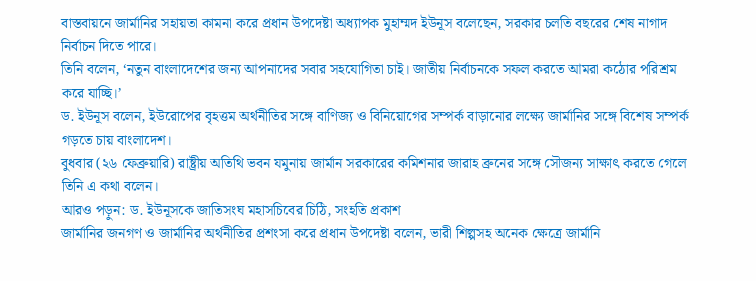বাস্তবায়নে জার্মানির সহায়তা কামনা করে প্রধান উপদেষ্টা অধ্যাপক মুহাম্মদ ইউনূস বলেছেন, সরকার চলতি বছরের শেষ নাগাদ নির্বাচন দিতে পারে।
তিনি বলেন, ‘নতুন বাংলাদেশের জন্য আপনাদের সবার সহযোগিতা চাই। জাতীয় নির্বাচনকে সফল করতে আমরা কঠোর পরিশ্রম করে যাচ্ছি।’
ড. ইউনূস বলেন, ইউরোপের বৃহত্তম অর্থনীতির সঙ্গে বাণিজ্য ও বিনিয়োগের সম্পর্ক বাড়ানোর লক্ষ্যে জার্মানির সঙ্গে বিশেষ সম্পর্ক গড়তে চায় বাংলাদেশ।
বুধবার (২৬ ফেব্রুয়ারি) রাষ্ট্রীয় অতিথি ভবন যমুনায় জার্মান সরকারের কমিশনার জারাহ ব্রুনের সঙ্গে সৌজন্য সাক্ষাৎ করতে গেলে তিনি এ কথা বলেন।
আরও পড়ুন: ড. ইউনূসকে জাতিসংঘ মহাসচিবের চিঠি, সংহতি প্রকাশ
জার্মানির জনগণ ও জার্মানির অর্থনীতির প্রশংসা করে প্রধান উপদেষ্টা বলেন, ভারী শিল্পসহ অনেক ক্ষেত্রে জার্মানি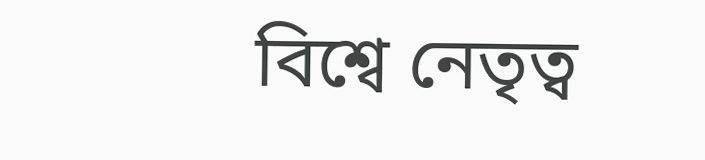বিশ্বে নেতৃত্ব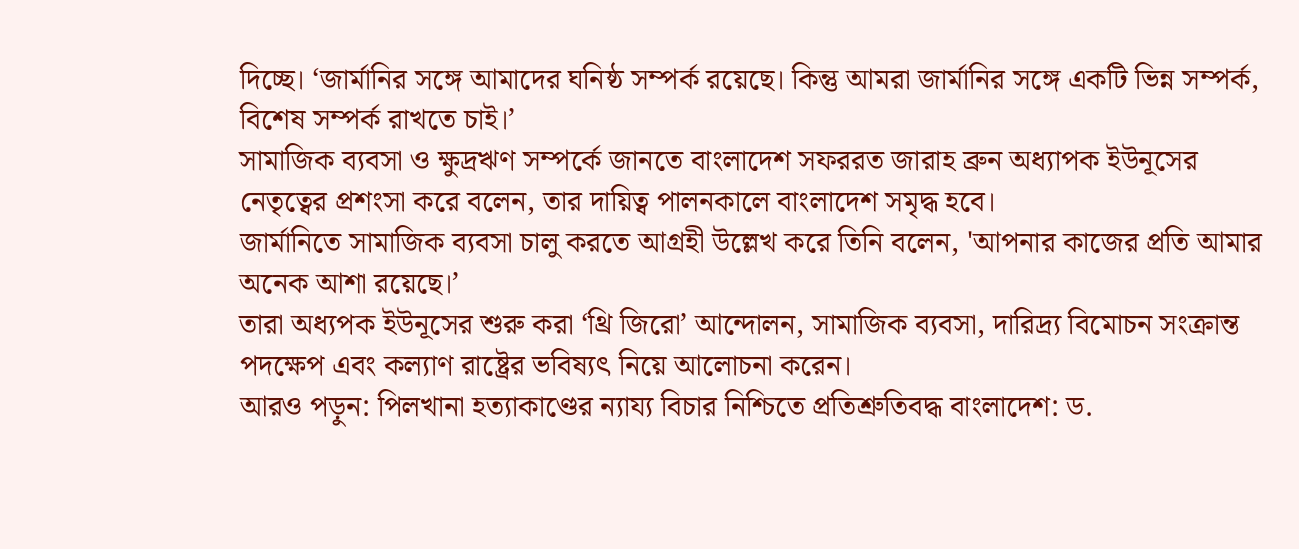দিচ্ছে। ‘জার্মানির সঙ্গে আমাদের ঘনিষ্ঠ সম্পর্ক রয়েছে। কিন্তু আমরা জার্মানির সঙ্গে একটি ভিন্ন সম্পর্ক, বিশেষ সম্পর্ক রাখতে চাই।’
সামাজিক ব্যবসা ও ক্ষুদ্রঋণ সম্পর্কে জানতে বাংলাদেশ সফররত জারাহ ব্রুন অধ্যাপক ইউনূসের নেতৃত্বের প্রশংসা করে বলেন, তার দায়িত্ব পালনকালে বাংলাদেশ সমৃদ্ধ হবে।
জার্মানিতে সামাজিক ব্যবসা চালু করতে আগ্রহী উল্লেখ করে তিনি বলেন, 'আপনার কাজের প্রতি আমার অনেক আশা রয়েছে।’
তারা অধ্যপক ইউনূসের শুরু করা ‘থ্রি জিরো’ আন্দোলন, সামাজিক ব্যবসা, দারিদ্র্য বিমোচন সংক্রান্ত পদক্ষেপ এবং কল্যাণ রাষ্ট্রের ভবিষ্যৎ নিয়ে আলোচনা করেন।
আরও পড়ুন: পিলখানা হত্যাকাণ্ডের ন্যায্য বিচার নিশ্চিতে প্রতিশ্রুতিবদ্ধ বাংলাদেশ: ড.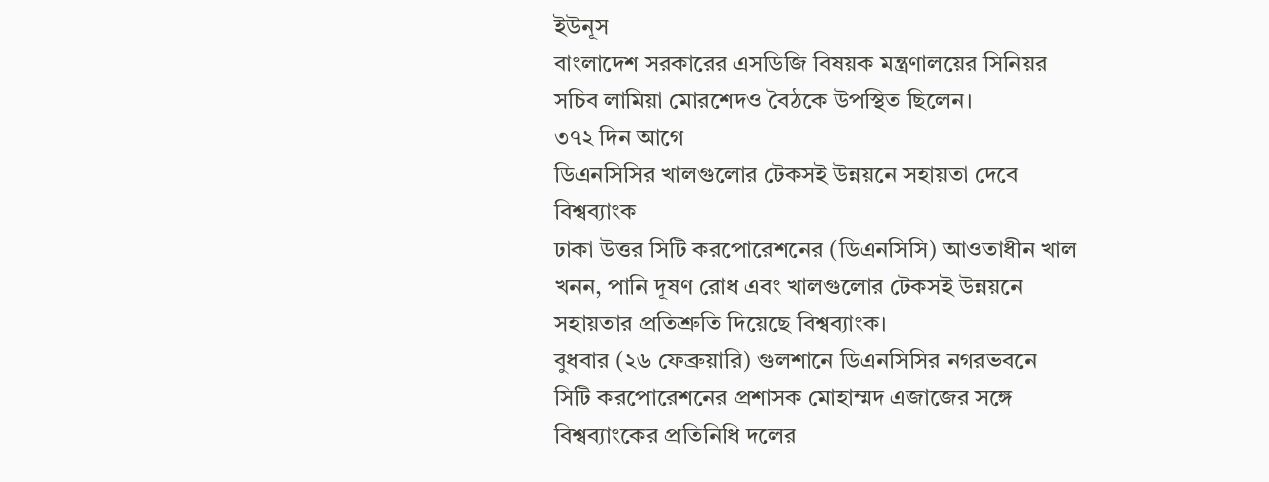ইউনূস
বাংলাদেশ সরকারের এসডিজি বিষয়ক মন্ত্রণালয়ের সিনিয়র সচিব লামিয়া মোরশেদও বৈঠকে উপস্থিত ছিলেন।
৩৭২ দিন আগে
ডিএনসিসির খালগুলোর টেকসই উন্নয়নে সহায়তা দেবে বিশ্বব্যাংক
ঢাকা উত্তর সিটি করপোরেশনের (ডিএনসিসি) আওতাধীন খাল খনন, পানি দূষণ রোধ এবং খালগুলোর টেকসই উন্নয়নে সহায়তার প্রতিশ্রুতি দিয়েছে বিশ্বব্যাংক।
বুধবার (২৬ ফেব্রুয়ারি) গুলশানে ডিএনসিসির নগরভবনে সিটি করপোরেশনের প্রশাসক মোহাম্মদ এজাজের সঙ্গে বিশ্বব্যাংকের প্রতিনিধি দলের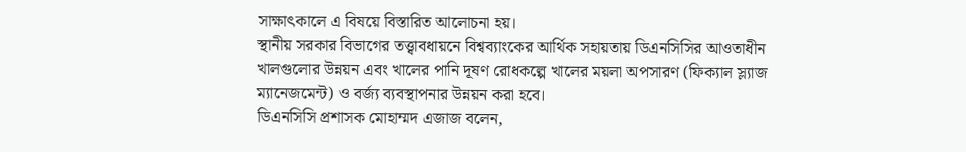সাক্ষাৎকালে এ বিষয়ে বিস্তারিত আলোচনা হয়।
স্থানীয় সরকার বিভাগের তত্ত্বাবধায়নে বিশ্বব্যাংকের আর্থিক সহায়তায় ডিএনসিসির আওতাধীন খালগুলোর উন্নয়ন এবং খালের পানি দূষণ রোধকল্পে খালের ময়লা অপসারণ (ফিক্যাল স্ল্যাজ ম্যানেজমেন্ট) ও বর্জ্য ব্যবস্থাপনার উন্নয়ন করা হবে।
ডিএনসিসি প্রশাসক মোহাম্মদ এজাজ বলেন,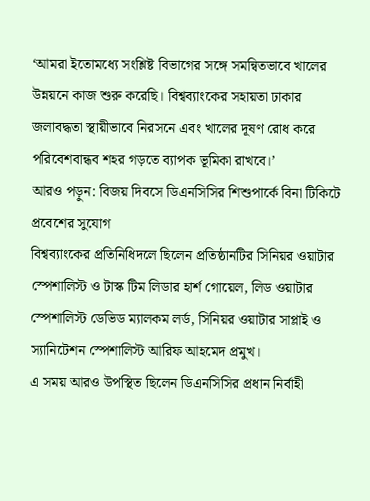‘আমরা ইতোমধ্যে সংশ্লিষ্ট বিভাগের সঙ্গে সমন্বিতভাবে খালের উন্নয়নে কাজ শুরু করেছি। বিশ্বব্যাংকের সহায়তা ঢাকার জলাবদ্ধতা স্থায়ীভাবে নিরসনে এবং খালের দূষণ রোধ করে পরিবেশবান্ধব শহর গড়তে ব্যাপক ভূমিকা রাখবে।’
আরও পড়ুন: বিজয় দিবসে ডিএনসিসির শিশুপার্কে বিনা টিকিটে প্রবেশের সুযোগ
বিশ্বব্যাংকের প্রতিনিধিদলে ছিলেন প্রতিষ্ঠানটির সিনিয়র ওয়াটার স্পেশালিস্ট ও টাস্ক টিম লিডার হার্শ গোয়েল, লিড ওয়াটার স্পেশালিস্ট ডেভিড ম্যালকম লর্ড, সিনিয়র ওয়াটার সাপ্লাই ও স্যানিটেশন স্পেশালিস্ট আরিফ আহমেদ প্রমুখ।
এ সময় আরও উপস্থিত ছিলেন ডিএনসিসির প্রধান নির্বাহী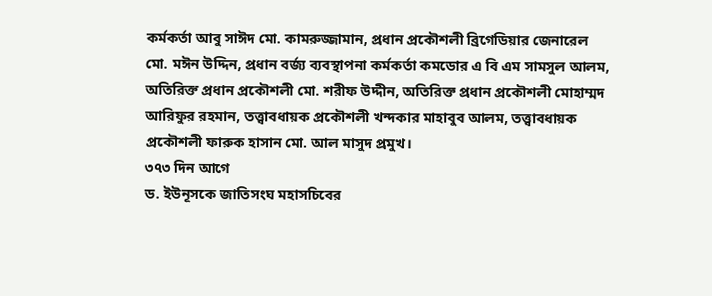কর্মকর্তা আবু সাঈদ মো. কামরুজ্জামান, প্রধান প্রকৌশলী ব্রিগেডিয়ার জেনারেল মো. মঈন উদ্দিন, প্রধান বর্জ্য ব্যবস্থাপনা কর্মকর্তা কমডোর এ বি এম সামসুল আলম, অতিরিক্ত প্রধান প্রকৌশলী মো. শরীফ উদ্দীন, অতিরিক্ত প্রধান প্রকৌশলী মোহাম্মদ আরিফুর রহমান, তত্ত্বাবধায়ক প্রকৌশলী খন্দকার মাহাবুব আলম, তত্ত্বাবধায়ক প্রকৌশলী ফারুক হাসান মো. আল মাসুদ প্রমুখ।
৩৭৩ দিন আগে
ড. ইউনূসকে জাতিসংঘ মহাসচিবের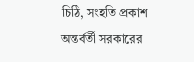চিঠি, সংহতি প্রকাশ
অন্তর্বর্তী সরকারের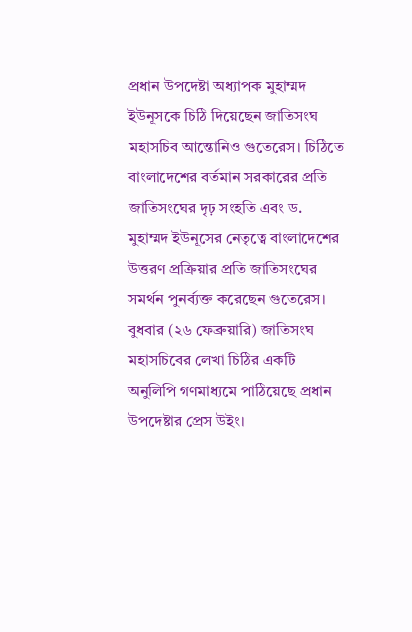প্রধান উপদেষ্টা অধ্যাপক মুহাম্মদ ইউনূসকে চিঠি দিয়েছেন জাতিসংঘ মহাসচিব আন্তোনিও গুতেরেস। চিঠিতে বাংলাদেশের বর্তমান সরকারের প্রতি জাতিসংঘের দৃঢ় সংহতি এবং ড. মুহাম্মদ ইউনূসের নেতৃত্বে বাংলাদেশের উত্তরণ প্রক্রিয়ার প্রতি জাতিসংঘের সমর্থন পুনর্ব্যক্ত করেছেন গুতেরেস।
বুধবার (২৬ ফেব্রুয়ারি) জাতিসংঘ মহাসচিবের লেখা চিঠির একটি অনুলিপি গণমাধ্যমে পাঠিয়েছে প্রধান উপদেষ্টার প্রেস উইং।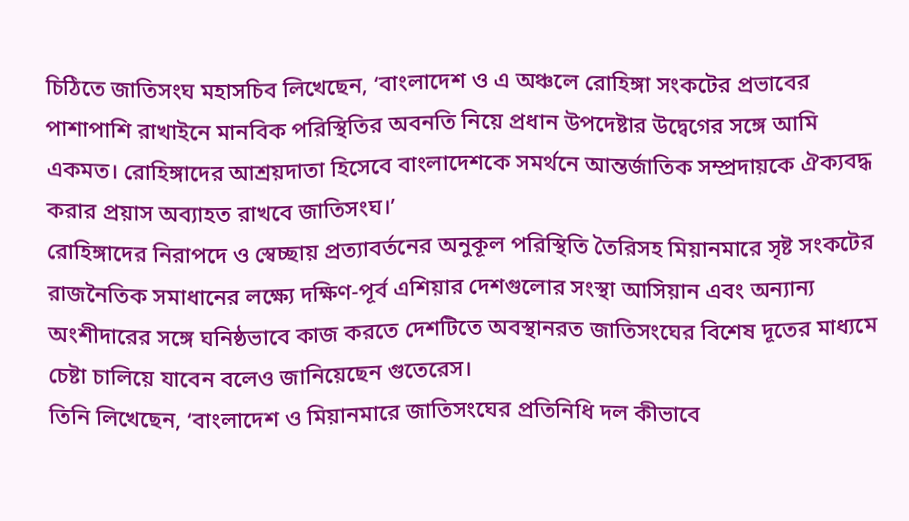চিঠিতে জাতিসংঘ মহাসচিব লিখেছেন, ‘বাংলাদেশ ও এ অঞ্চলে রোহিঙ্গা সংকটের প্রভাবের পাশাপাশি রাখাইনে মানবিক পরিস্থিতির অবনতি নিয়ে প্রধান উপদেষ্টার উদ্বেগের সঙ্গে আমি একমত। রোহিঙ্গাদের আশ্রয়দাতা হিসেবে বাংলাদেশকে সমর্থনে আন্তর্জাতিক সম্প্রদায়কে ঐক্যবদ্ধ করার প্রয়াস অব্যাহত রাখবে জাতিসংঘ।’
রোহিঙ্গাদের নিরাপদে ও স্বেচ্ছায় প্রত্যাবর্তনের অনুকূল পরিস্থিতি তৈরিসহ মিয়ানমারে সৃষ্ট সংকটের রাজনৈতিক সমাধানের লক্ষ্যে দক্ষিণ-পূর্ব এশিয়ার দেশগুলোর সংস্থা আসিয়ান এবং অন্যান্য অংশীদারের সঙ্গে ঘনিষ্ঠভাবে কাজ করতে দেশটিতে অবস্থানরত জাতিসংঘের বিশেষ দূতের মাধ্যমে চেষ্টা চালিয়ে যাবেন বলেও জানিয়েছেন গুতেরেস।
তিনি লিখেছেন, ‘বাংলাদেশ ও মিয়ানমারে জাতিসংঘের প্রতিনিধি দল কীভাবে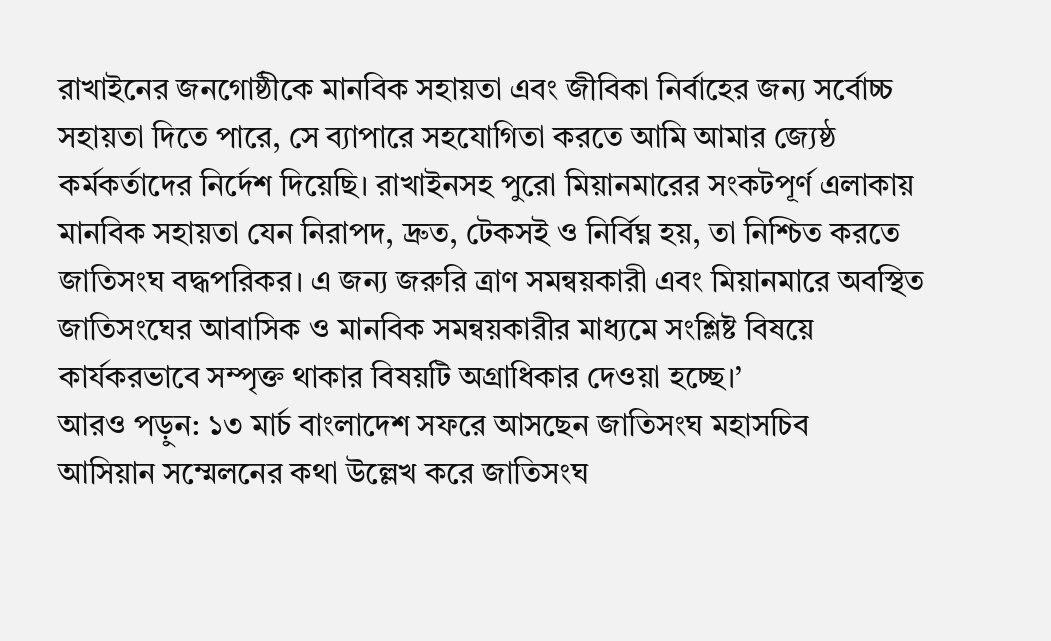রাখাইনের জনগোষ্ঠীকে মানবিক সহায়তা এবং জীবিকা নির্বাহের জন্য সর্বোচ্চ সহায়তা দিতে পারে, সে ব্যাপারে সহযোগিতা করতে আমি আমার জ্যেষ্ঠ কর্মকর্তাদের নির্দেশ দিয়েছি। রাখাইনসহ পুরো মিয়ানমারের সংকটপূর্ণ এলাকায় মানবিক সহায়তা যেন নিরাপদ, দ্রুত, টেকসই ও নির্বিঘ্ন হয়, তা নিশ্চিত করতে জাতিসংঘ বদ্ধপরিকর। এ জন্য জরুরি ত্রাণ সমন্বয়কারী এবং মিয়ানমারে অবস্থিত জাতিসংঘের আবাসিক ও মানবিক সমন্বয়কারীর মাধ্যমে সংশ্লিষ্ট বিষয়ে কার্যকরভাবে সম্পৃক্ত থাকার বিষয়টি অগ্রাধিকার দেওয়া হচ্ছে।’
আরও পড়ুন: ১৩ মার্চ বাংলাদেশ সফরে আসছেন জাতিসংঘ মহাসচিব
আসিয়ান সম্মেলনের কথা উল্লেখ করে জাতিসংঘ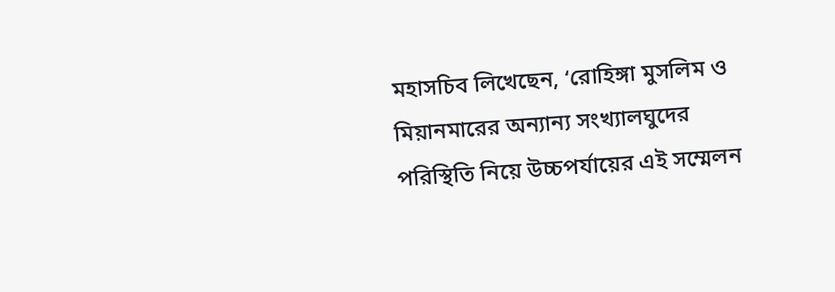মহাসচিব লিখেছেন, ‘রোহিঙ্গা মুসলিম ও মিয়ানমারের অন্যান্য সংখ্যালঘুদের পরিস্থিতি নিয়ে উচ্চপর্যায়ের এই সম্মেলন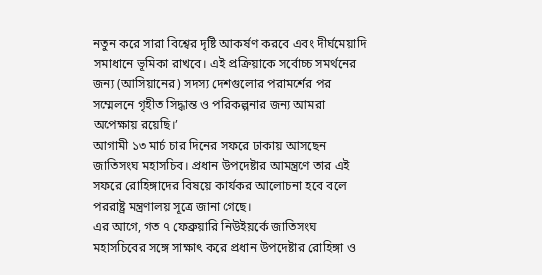নতুন করে সারা বিশ্বের দৃষ্টি আকর্ষণ করবে এবং দীর্ঘমেয়াদি সমাধানে ভূমিকা রাখবে। এই প্রক্রিয়াকে সর্বোচ্চ সমর্থনের জন্য (আসিয়ানের) সদস্য দেশগুলোর পরামর্শের পর সম্মেলনে গৃহীত সিদ্ধান্ত ও পরিকল্পনার জন্য আমরা অপেক্ষায় রয়েছি।’
আগামী ১৩ মার্চ চার দিনের সফরে ঢাকায় আসছেন জাতিসংঘ মহাসচিব। প্রধান উপদেষ্টার আমন্ত্রণে তার এই সফরে রোহিঙ্গাদের বিষয়ে কার্যকর আলোচনা হবে বলে পররাষ্ট্র মন্ত্রণালয় সূত্রে জানা গেছে।
এর আগে, গত ৭ ফেব্রুয়ারি নিউইয়র্কে জাতিসংঘ মহাসচিবের সঙ্গে সাক্ষাৎ করে প্রধান উপদেষ্টার রোহিঙ্গা ও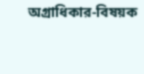অগ্রাধিকার-বিষয়ক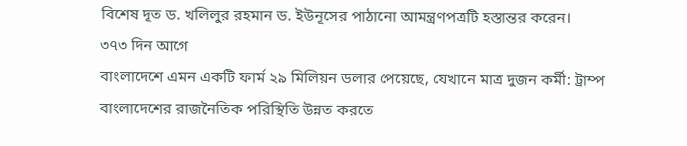বিশেষ দূত ড. খলিলুর রহমান ড. ইউনূসের পাঠানো আমন্ত্রণপত্রটি হস্তান্তর করেন।
৩৭৩ দিন আগে
বাংলাদেশে এমন একটি ফার্ম ২৯ মিলিয়ন ডলার পেয়েছে, যেখানে মাত্র দুজন কর্মী: ট্রাম্প
বাংলাদেশের রাজনৈতিক পরিস্থিতি উন্নত করতে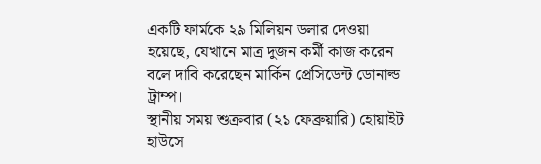একটি ফার্মকে ২৯ মিলিয়ন ডলার দেওয়া হয়েছে, যেখানে মাত্র দুজন কর্মী কাজ করেন বলে দাবি করেছেন মার্কিন প্রেসিডেন্ট ডোনাল্ড ট্রাম্প।
স্থানীয় সময় শুক্রবার (২১ ফেব্রুয়ারি) হোয়াইট হাউসে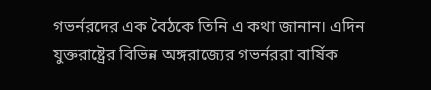গভর্নরদের এক বৈঠকে তিনি এ কথা জানান। এদিন যুক্তরাষ্ট্রের বিভিন্ন অঙ্গরাজ্যের গভর্নররা বার্ষিক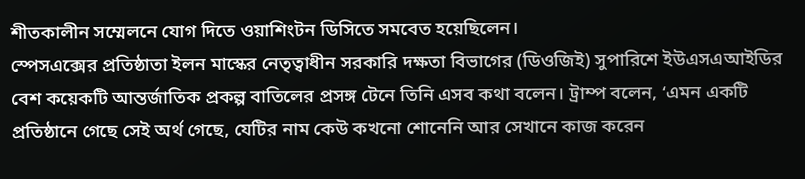শীতকালীন সম্মেলনে যোগ দিতে ওয়াশিংটন ডিসিতে সমবেত হয়েছিলেন।
স্পেসএক্সের প্রতিষ্ঠাতা ইলন মাস্কের নেতৃত্বাধীন সরকারি দক্ষতা বিভাগের (ডিওজিই) সুপারিশে ইউএসএআইডির বেশ কয়েকটি আন্তর্জাতিক প্রকল্প বাতিলের প্রসঙ্গ টেনে তিনি এসব কথা বলেন। ট্রাম্প বলেন, ‘এমন একটি প্রতিষ্ঠানে গেছে সেই অর্থ গেছে, যেটির নাম কেউ কখনো শোনেনি আর সেখানে কাজ করেন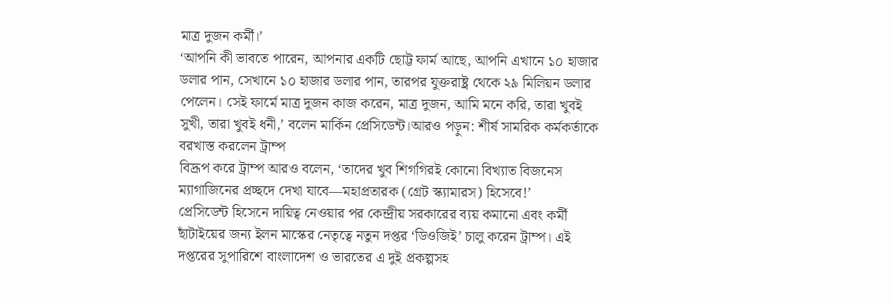মাত্র দুজন কর্মী।’
‘আপনি কী ভাবতে পারেন, আপনার একটি ছোট্ট ফার্ম আছে, আপনি এখানে ১০ হাজার ডলার পান, সেখানে ১০ হাজার ডলার পান, তারপর যুক্তরাষ্ট্র থেকে ২৯ মিলিয়ন ডলার পেলেন। সেই ফার্মে মাত্র দুজন কাজ করেন, মাত্র দুজন, আমি মনে করি, তারা খুবই সুখী, তারা খুবই ধনী,’ বলেন মার্কিন প্রেসিডেন্ট।আরও পড়ুন: শীর্ষ সামরিক কর্মকর্তাকে বরখাস্ত করলেন ট্রাম্প
বিদ্রূপ করে ট্রাম্প আরও বলেন, ‘তাদের খুব শিগগিরই কোনো বিখ্যাত বিজনেস ম্যাগাজিনের প্রচ্ছদে দেখা যাবে—মহাপ্রতারক (গ্রেট স্ক্যামারস) হিসেবে!’
প্রেসিডেন্ট হিসেনে দায়িত্ব নেওয়ার পর কেন্দ্রীয় সরকারের ব্যয় কমানো এবং কর্মী ছাঁটাইয়ের জন্য ইলন মাস্কের নেতৃত্বে নতুন দপ্তর ‘ডিওজিই’ চালু করেন ট্রাম্প। এই দপ্তরের সুপারিশে বাংলাদেশ ও ভারতের এ দুই প্রকল্পসহ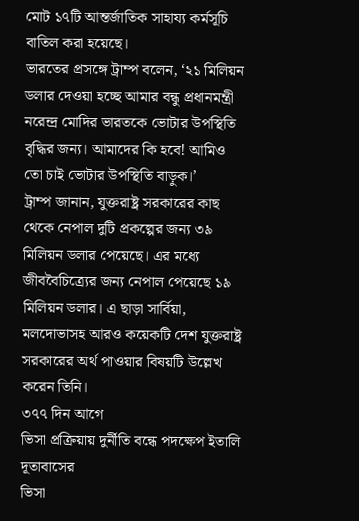মোট ১৭টি আন্তর্জাতিক সাহায্য কর্মসূচি বাতিল করা হয়েছে।
ভারতের প্রসঙ্গে ট্রাম্প বলেন, ‘২১ মিলিয়ন ডলার দেওয়া হচ্ছে আমার বন্ধু প্রধানমন্ত্রী নরেন্দ্র মোদির ভারতকে ভোটার উপস্থিতি বৃদ্ধির জন্য। আমাদের কি হবে! আমিও তো চাই ভোটার উপস্থিতি বাড়ুক।’
ট্রাম্প জানান, যুক্তরাষ্ট্র সরকারের কাছ থেকে নেপাল দুটি প্রকল্পের জন্য ৩৯ মিলিয়ন ডলার পেয়েছে। এর মধ্যে জীববৈচিত্র্যের জন্য নেপাল পেয়েছে ১৯ মিলিয়ন ডলার। এ ছাড়া সার্বিয়া, মলদোভাসহ আরও কয়েকটি দেশ যুক্তরাষ্ট্র সরকারের অর্থ পাওয়ার বিষয়টি উল্লেখ করেন তিনি।
৩৭৭ দিন আগে
ভিসা প্রক্রিয়ায় দুর্নীতি বন্ধে পদক্ষেপ ইতালি দূতাবাসের
ভিসা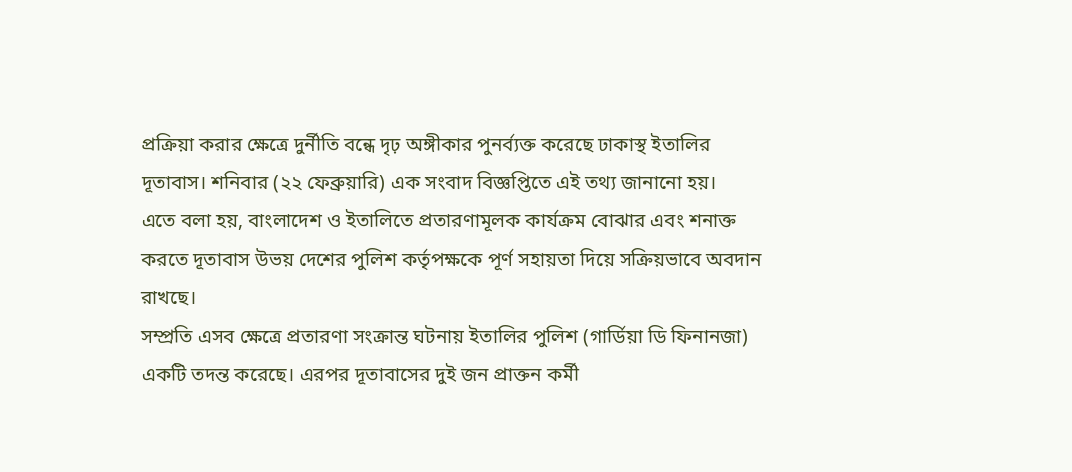প্রক্রিয়া করার ক্ষেত্রে দুর্নীতি বন্ধে দৃঢ় অঙ্গীকার পুনর্ব্যক্ত করেছে ঢাকাস্থ ইতালির দূতাবাস। শনিবার (২২ ফেব্রুয়ারি) এক সংবাদ বিজ্ঞপ্তিতে এই তথ্য জানানো হয়।
এতে বলা হয়, বাংলাদেশ ও ইতালিতে প্রতারণামূলক কার্যক্রম বোঝার এবং শনাক্ত করতে দূতাবাস উভয় দেশের পুলিশ কর্তৃপক্ষকে পূর্ণ সহায়তা দিয়ে সক্রিয়ভাবে অবদান রাখছে।
সম্প্রতি এসব ক্ষেত্রে প্রতারণা সংক্রান্ত ঘটনায় ইতালির পুলিশ (গার্ডিয়া ডি ফিনানজা) একটি তদন্ত করেছে। এরপর দূতাবাসের দুই জন প্রাক্তন কর্মী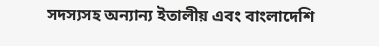সদস্যসহ অন্যান্য ইতালীয় এবং বাংলাদেশি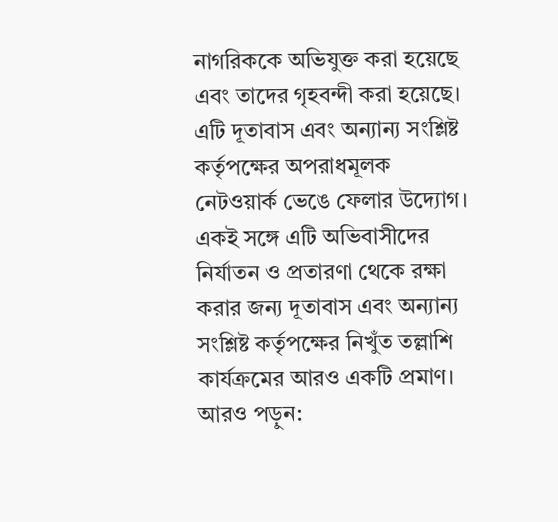নাগরিককে অভিযুক্ত করা হয়েছে এবং তাদের গৃহবন্দী করা হয়েছে।
এটি দূতাবাস এবং অন্যান্য সংশ্লিষ্ট কর্তৃপক্ষের অপরাধমূলক নেটওয়ার্ক ভেঙে ফেলার উদ্যোগ। একই সঙ্গে এটি অভিবাসীদের নির্যাতন ও প্রতারণা থেকে রক্ষা করার জন্য দূতাবাস এবং অন্যান্য সংশ্লিষ্ট কর্তৃপক্ষের নিখুঁত তল্লাশি কার্যক্রমের আরও একটি প্রমাণ।
আরও পড়ুন: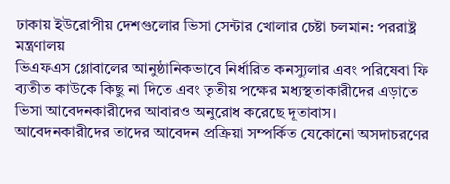ঢাকায় ইউরোপীয় দেশগুলোর ভিসা সেন্টার খোলার চেষ্টা চলমান: পররাষ্ট্র মন্ত্রণালয়
ভিএফএস গ্লোবালের আনুষ্ঠানিকভাবে নির্ধারিত কনস্যুলার এবং পরিষেবা ফি ব্যতীত কাউকে কিছু না দিতে এবং তৃতীয় পক্ষের মধ্যস্থতাকারীদের এড়াতে ভিসা আবেদনকারীদের আবারও অনুরোধ করেছে দূতাবাস।
আবেদনকারীদের তাদের আবেদন প্রক্রিয়া সম্পর্কিত যেকোনো অসদাচরণের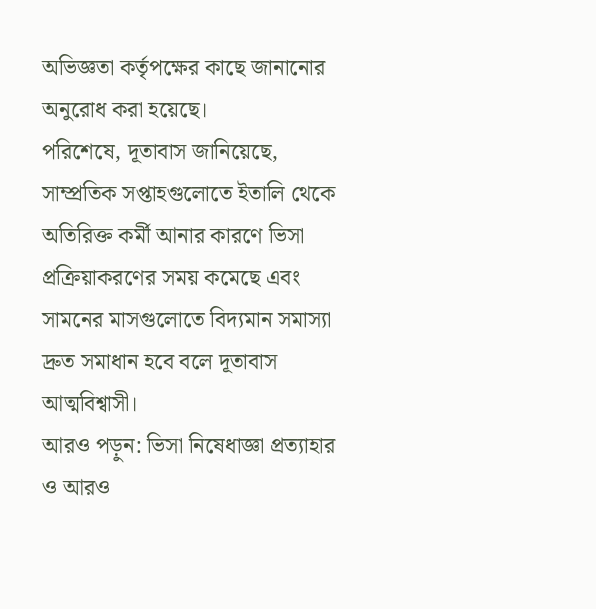অভিজ্ঞতা কর্তৃপক্ষের কাছে জানানোর অনুরোধ করা হয়েছে।
পরিশেষে, দূতাবাস জানিয়েছে, সাম্প্রতিক সপ্তাহগুলোতে ইতালি থেকে অতিরিক্ত কর্মী আনার কারণে ভিসা প্রক্রিয়াকরণের সময় কমেছে এবং সামনের মাসগুলোতে বিদ্যমান সমাস্যা দ্রুত সমাধান হবে বলে দূতাবাস আত্মবিশ্বাসী।
আরও পড়ুন: ভিসা নিষেধাজ্ঞা প্রত্যাহার ও আরও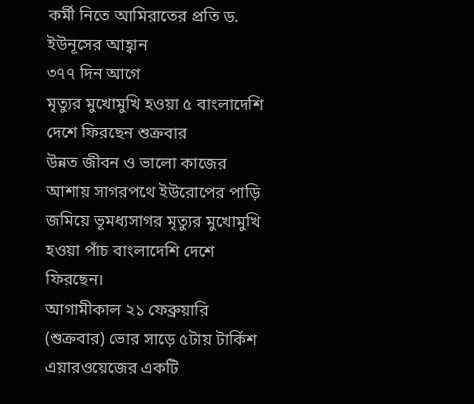কর্মী নিতে আমিরাতের প্রতি ড. ইউনূসের আহ্বান
৩৭৭ দিন আগে
মৃত্যুর মুখোমুখি হওয়া ৫ বাংলাদেশি দেশে ফিরছেন শুক্রবার
উন্নত জীবন ও ভালো কাজের আশায় সাগরপথে ইউরোপের পাড়ি জমিয়ে ভূমধ্যসাগর মৃত্যুর মুখোমুখি হওয়া পাঁচ বাংলাদেশি দেশে ফিরছেন।
আগামীকাল ২১ ফেব্রুয়ারি (শুক্রবার) ভোর সাড়ে ৫টায় টার্কিশ এয়ারওয়েজের একটি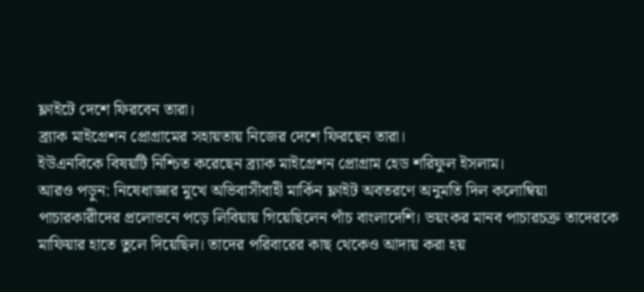ফ্লাইটে দেশে ফিরবেন তারা।
ব্র্যাক মাইগ্রেশন প্রোগ্রামের সহায়তায় নিজের দেশে ফিরছেন তারা।
ইউএনবিকে বিষয়টি নিশ্চিত করেছেন ব্র্যাক মাইগ্রেশন প্রোগ্রাম হেড শরিফুল ইসলাম।
আরও পড়ুন: নিষেধাজ্ঞার মুখে অভিবাসীবাহী মার্কিন ফ্লাইট অবতরণে অনুমতি দিল কলোম্বিয়া
পাচারকারীদের প্রলোভনে পড়ে লিবিয়ায় গিয়েছিলেন পাঁচ বাংলাদেশি। ভয়ংকর মানব পাচারচক্র তাদেরকে মাফিয়ার হাতে তুলে দিয়েছিল। তাদের পরিবারের কাছ থেকেও আদায় করা হয়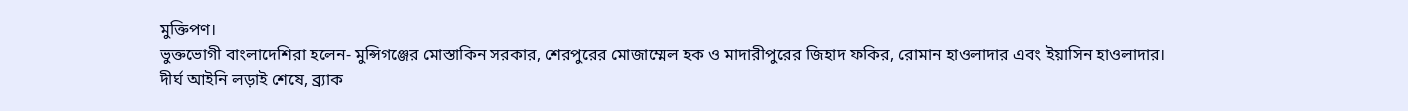মুক্তিপণ।
ভুক্তভোগী বাংলাদেশিরা হলেন- মুন্সিগঞ্জের মোস্তাকিন সরকার, শেরপুরের মোজাম্মেল হক ও মাদারীপুরের জিহাদ ফকির, রোমান হাওলাদার এবং ইয়াসিন হাওলাদার।
দীর্ঘ আইনি লড়াই শেষে, ব্র্যাক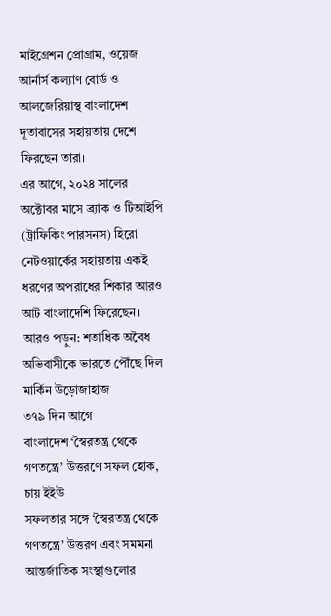মাইগ্রেশন প্রোগ্রাম, ওয়েজ আর্নার্স কল্যাণ বোর্ড ও আলজেরিয়াস্থ বাংলাদেশ দূতাবাসের সহায়তায় দেশে ফিরছেন তারা।
এর আগে, ২০২৪ সালের অক্টোবর মাসে ব্র্যাক ও টিআইপি (ট্রাফিকিং পারসনস) হিরো নেটওয়ার্কের সহায়তায় একই ধরণের অপরাধের শিকার আরও আট বাংলাদেশি ফিরেছেন।
আরও পড়ুন: শতাধিক অবৈধ অভিবাসীকে ভারতে পৌঁছে দিল মার্কিন উড়োজাহাজ
৩৭৯ দিন আগে
বাংলাদেশ ‘স্বৈরতন্ত্র থেকে গণতন্ত্রে’ উত্তরণে সফল হোক, চায় ইইউ
সফলতার সঙ্গে ‘স্বৈরতন্ত্র থেকে গণতন্ত্রে’ উত্তরণ এবং সমমনা আন্তর্জাতিক সংস্থাগুলোর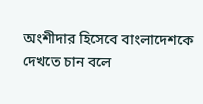অংশীদার হিসেবে বাংলাদেশকে দেখতে চান বলে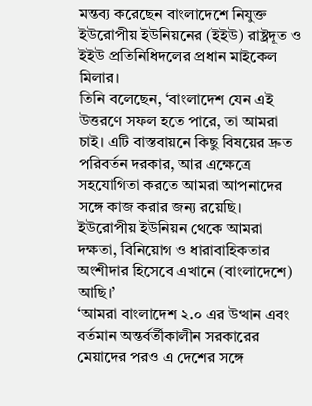মন্তব্য করেছেন বাংলাদেশে নিযুক্ত ইউরোপীয় ইউনিয়নের (ইইউ) রাষ্ট্রদূত ও ইইউ প্রতিনিধিদলের প্রধান মাইকেল মিলার।
তিনি বলেছেন, ‘বাংলাদেশ যেন এই উত্তরণে সফল হতে পারে, তা আমরা চাই। এটি বাস্তবায়নে কিছু বিষয়ের দ্রুত পরিবর্তন দরকার, আর এক্ষেত্রে সহযোগিতা করতে আমরা আপনাদের সঙ্গে কাজ করার জন্য রয়েছি। ইউরোপীয় ইউনিয়ন থেকে আমরা দক্ষতা, বিনিয়োগ ও ধারাবাহিকতার অংশীদার হিসেবে এখানে (বাংলাদেশে) আছি।’
‘আমরা বাংলাদেশ ২.০ এর উত্থান এবং বর্তমান অন্তর্বর্তীকালীন সরকারের মেয়াদের পরও এ দেশের সঙ্গে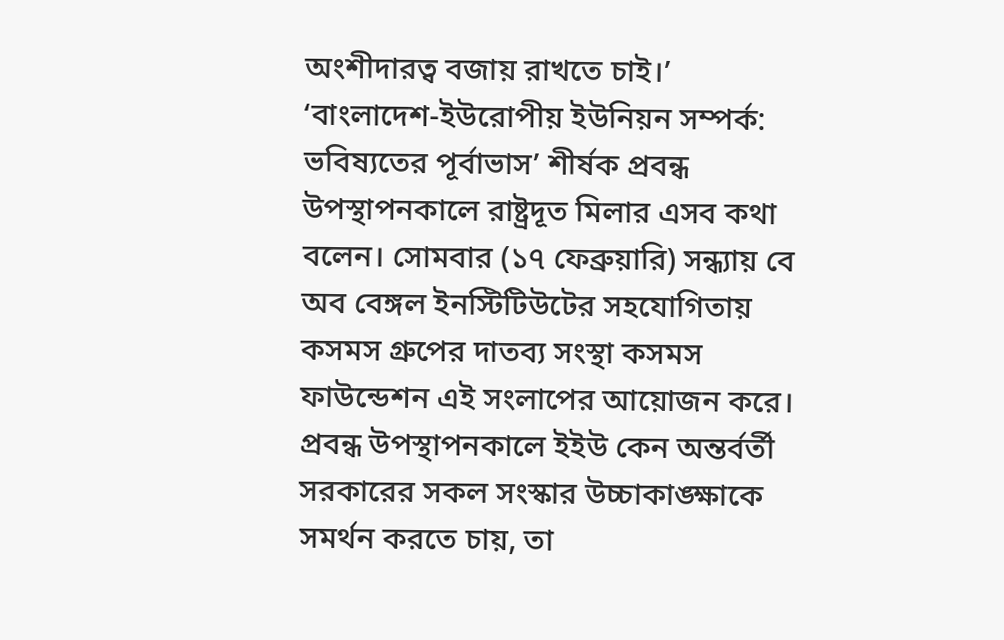অংশীদারত্ব বজায় রাখতে চাই।’
‘বাংলাদেশ-ইউরোপীয় ইউনিয়ন সম্পর্ক: ভবিষ্যতের পূর্বাভাস’ শীর্ষক প্রবন্ধ উপস্থাপনকালে রাষ্ট্রদূত মিলার এসব কথা বলেন। সোমবার (১৭ ফেব্রুয়ারি) সন্ধ্যায় বে অব বেঙ্গল ইনস্টিটিউটের সহযোগিতায় কসমস গ্রুপের দাতব্য সংস্থা কসমস ফাউন্ডেশন এই সংলাপের আয়োজন করে।
প্রবন্ধ উপস্থাপনকালে ইইউ কেন অন্তর্বর্তী সরকারের সকল সংস্কার উচ্চাকাঙ্ক্ষাকে সমর্থন করতে চায়, তা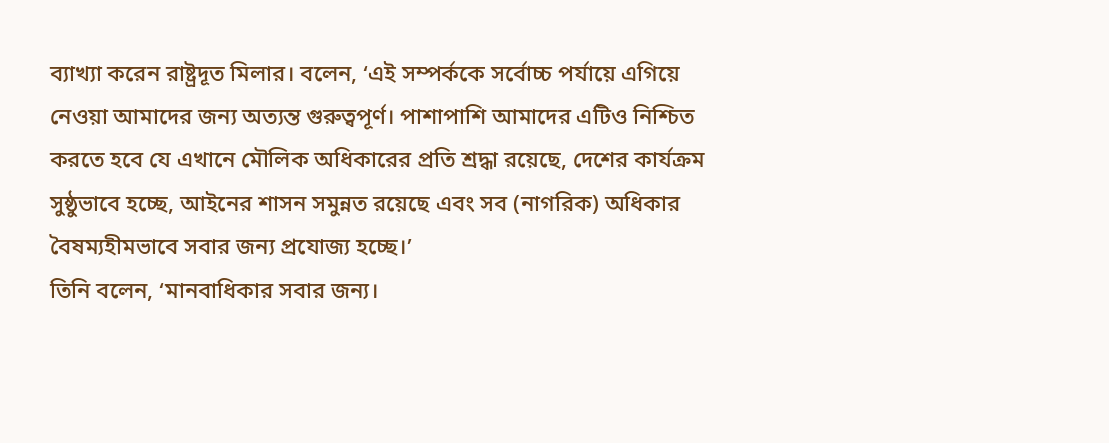ব্যাখ্যা করেন রাষ্ট্রদূত মিলার। বলেন, ‘এই সম্পর্ককে সর্বোচ্চ পর্যায়ে এগিয়ে নেওয়া আমাদের জন্য অত্যন্ত গুরুত্বপূর্ণ। পাশাপাশি আমাদের এটিও নিশ্চিত করতে হবে যে এখানে মৌলিক অধিকারের প্রতি শ্রদ্ধা রয়েছে, দেশের কার্যক্রম সুষ্ঠুভাবে হচ্ছে, আইনের শাসন সমুন্নত রয়েছে এবং সব (নাগরিক) অধিকার বৈষম্যহীমভাবে সবার জন্য প্রযোজ্য হচ্ছে।’
তিনি বলেন, ‘মানবাধিকার সবার জন্য।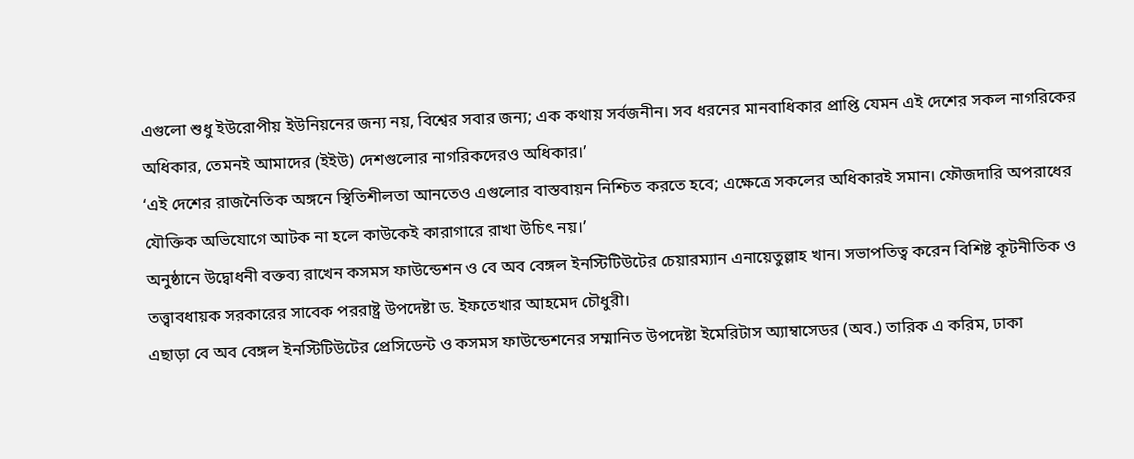এগুলো শুধু ইউরোপীয় ইউনিয়নের জন্য নয়, বিশ্বের সবার জন্য; এক কথায় সর্বজনীন। সব ধরনের মানবাধিকার প্রাপ্তি যেমন এই দেশের সকল নাগরিকের অধিকার, তেমনই আমাদের (ইইউ) দেশগুলোর নাগরিকদেরও অধিকার।’
‘এই দেশের রাজনৈতিক অঙ্গনে স্থিতিশীলতা আনতেও এগুলোর বাস্তবায়ন নিশ্চিত করতে হবে; এক্ষেত্রে সকলের অধিকারই সমান। ফৌজদারি অপরাধের যৌক্তিক অভিযোগে আটক না হলে কাউকেই কারাগারে রাখা উচিৎ নয়।’
অনুষ্ঠানে উদ্বোধনী বক্তব্য রাখেন কসমস ফাউন্ডেশন ও বে অব বেঙ্গল ইনস্টিটিউটের চেয়ারম্যান এনায়েতুল্লাহ খান। সভাপতিত্ব করেন বিশিষ্ট কূটনীতিক ও তত্ত্বাবধায়ক সরকারের সাবেক পররাষ্ট্র উপদেষ্টা ড. ইফতেখার আহমেদ চৌধুরী।
এছাড়া বে অব বেঙ্গল ইনস্টিটিউটের প্রেসিডেন্ট ও কসমস ফাউন্ডেশনের সম্মানিত উপদেষ্টা ইমেরিটাস অ্যাম্বাসেডর (অব.) তারিক এ করিম, ঢাকা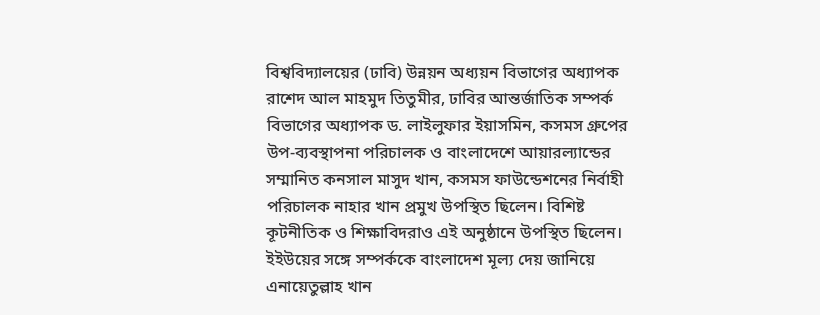বিশ্ববিদ্যালয়ের (ঢাবি) উন্নয়ন অধ্যয়ন বিভাগের অধ্যাপক রাশেদ আল মাহমুদ তিতুমীর, ঢাবির আন্তর্জাতিক সম্পর্ক বিভাগের অধ্যাপক ড. লাইলুফার ইয়াসমিন, কসমস গ্রুপের উপ-ব্যবস্থাপনা পরিচালক ও বাংলাদেশে আয়ারল্যান্ডের সম্মানিত কনসাল মাসুদ খান, কসমস ফাউন্ডেশনের নির্বাহী পরিচালক নাহার খান প্রমুখ উপস্থিত ছিলেন। বিশিষ্ট কূটনীতিক ও শিক্ষাবিদরাও এই অনুষ্ঠানে উপস্থিত ছিলেন।
ইইউয়ের সঙ্গে সম্পর্ককে বাংলাদেশ মূল্য দেয় জানিয়ে এনায়েতুল্লাহ খান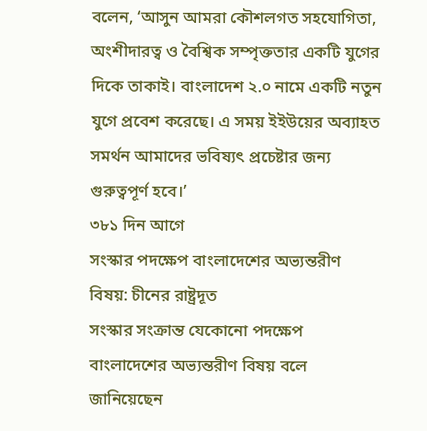বলেন, ‘আসুন আমরা কৌশলগত সহযোগিতা, অংশীদারত্ব ও বৈশ্বিক সম্পৃক্ততার একটি যুগের দিকে তাকাই। বাংলাদেশ ২.০ নামে একটি নতুন যুগে প্রবেশ করেছে। এ সময় ইইউয়ের অব্যাহত সমর্থন আমাদের ভবিষ্যৎ প্রচেষ্টার জন্য গুরুত্বপূর্ণ হবে।’
৩৮১ দিন আগে
সংস্কার পদক্ষেপ বাংলাদেশের অভ্যন্তরীণ বিষয়: চীনের রাষ্ট্রদূত
সংস্কার সংক্রান্ত যেকোনো পদক্ষেপ বাংলাদেশের অভ্যন্তরীণ বিষয় বলে জানিয়েছেন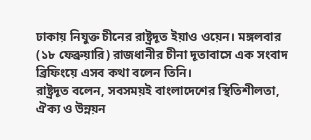ঢাকায় নিযুক্ত চীনের রাষ্ট্রদূত ইয়াও ওয়েন। মঙ্গলবার (১৮ ফেব্রুয়ারি) রাজধানীর চীনা দূতাবাসে এক সংবাদ ব্রিফিংয়ে এসব কথা বলেন তিনি।
রাষ্ট্রদূত বলেন, সবসময়ই বাংলাদেশের স্থিতিশীলতা, ঐক্য ও উন্নয়ন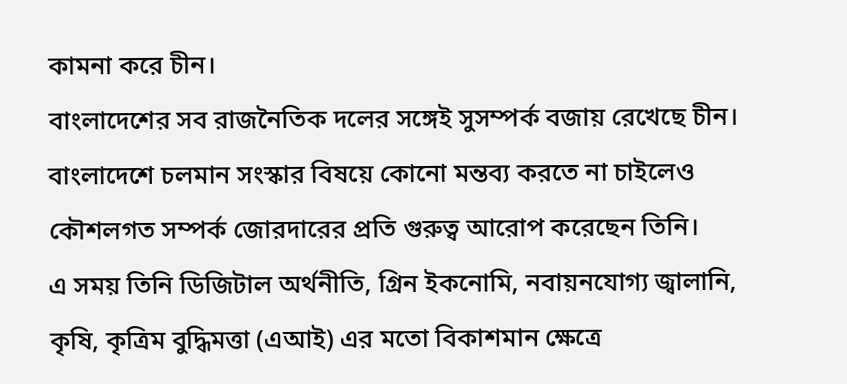কামনা করে চীন।
বাংলাদেশের সব রাজনৈতিক দলের সঙ্গেই সুসম্পর্ক বজায় রেখেছে চীন। বাংলাদেশে চলমান সংস্কার বিষয়ে কোনো মন্তব্য করতে না চাইলেও কৌশলগত সম্পর্ক জোরদারের প্রতি গুরুত্ব আরোপ করেছেন তিনি।
এ সময় তিনি ডিজিটাল অর্থনীতি, গ্রিন ইকনোমি, নবায়নযোগ্য জ্বালানি, কৃষি, কৃত্রিম বুদ্ধিমত্তা (এআই) এর মতো বিকাশমান ক্ষেত্রে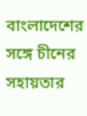বাংলাদেশের সঙ্গে চীনের সহায়তার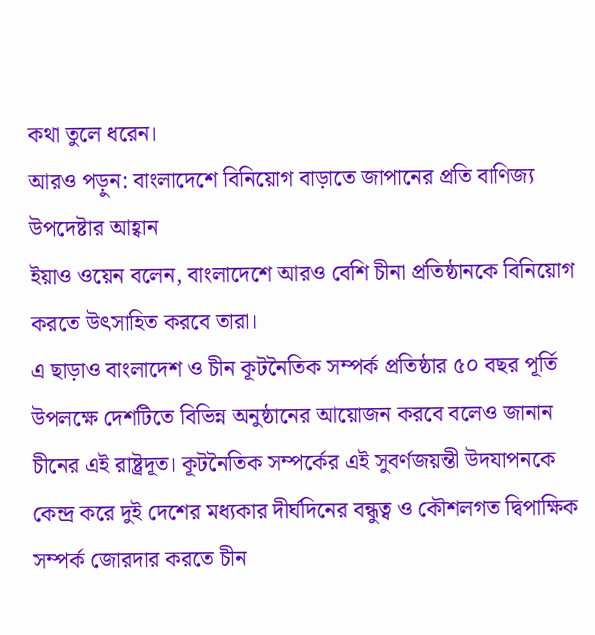কথা তুলে ধরেন।
আরও পড়ুন: বাংলাদেশে বিনিয়োগ বাড়াতে জাপানের প্রতি বাণিজ্য উপদেষ্টার আহ্বান
ইয়াও ওয়েন বলেন, বাংলাদেশে আরও বেশি চীনা প্রতিষ্ঠানকে বিনিয়োগ করতে উৎসাহিত করবে তারা।
এ ছাড়াও বাংলাদেশ ও চীন কূটনৈতিক সম্পর্ক প্রতিষ্ঠার ৫০ বছর পূর্তি উপলক্ষে দেশটিতে বিভিন্ন অনুষ্ঠানের আয়োজন করবে বলেও জানান চীনের এই রাষ্ট্রদূত। কূটনৈতিক সম্পর্কের এই সুবর্ণজয়ন্তী উদযাপনকে কেন্দ্র করে দুই দেশের মধ্যকার দীর্ঘদিনের বন্ধুত্ব ও কৌশলগত দ্বিপাক্ষিক সম্পর্ক জোরদার করতে চীন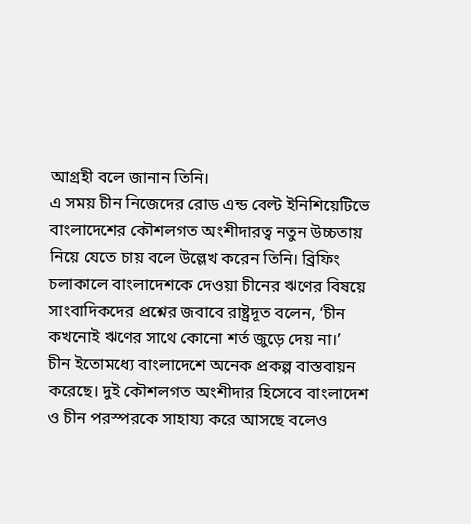আগ্রহী বলে জানান তিনি।
এ সময় চীন নিজেদের রোড এন্ড বেল্ট ইনিশিয়েটিভে বাংলাদেশের কৌশলগত অংশীদারত্ব নতুন উচ্চতায় নিয়ে যেতে চায় বলে উল্লেখ করেন তিনি। ব্রিফিং চলাকালে বাংলাদেশকে দেওয়া চীনের ঋণের বিষয়ে সাংবাদিকদের প্রশ্নের জবাবে রাষ্ট্রদূত বলেন, ‘চীন কখনোই ঋণের সাথে কোনো শর্ত জুড়ে দেয় না।’
চীন ইতোমধ্যে বাংলাদেশে অনেক প্রকল্প বাস্তবায়ন করেছে। দুই কৌশলগত অংশীদার হিসেবে বাংলাদেশ ও চীন পরস্পরকে সাহায্য করে আসছে বলেও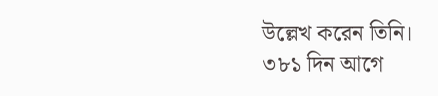উল্লেখ করেন তিনি।
৩৮১ দিন আগে